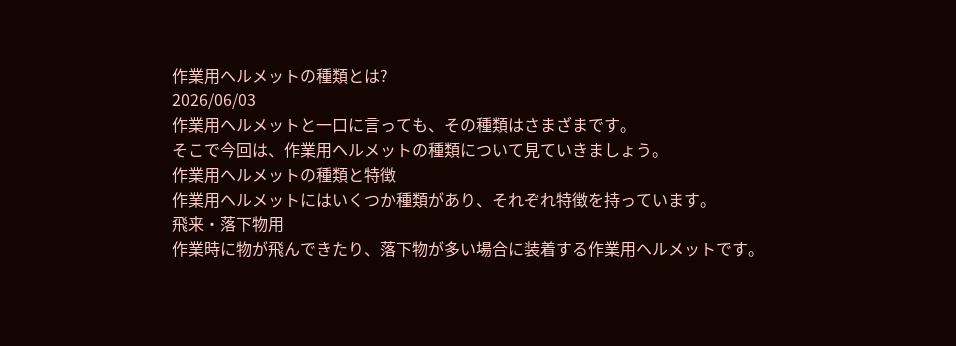作業用ヘルメットの種類とは?
2026/06/03
作業用ヘルメットと一口に言っても、その種類はさまざまです。
そこで今回は、作業用ヘルメットの種類について見ていきましょう。
作業用ヘルメットの種類と特徴
作業用ヘルメットにはいくつか種類があり、それぞれ特徴を持っています。
飛来・落下物用
作業時に物が飛んできたり、落下物が多い場合に装着する作業用ヘルメットです。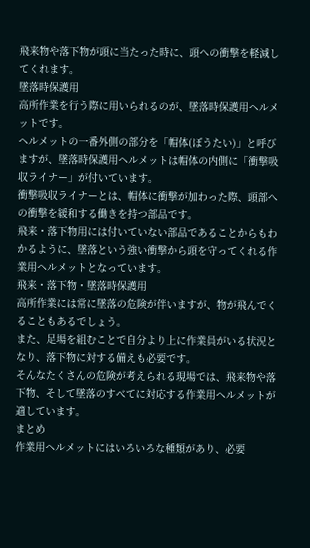飛来物や落下物が頭に当たった時に、頭への衝撃を軽減してくれます。
墜落時保護用
高所作業を行う際に用いられるのが、墜落時保護用ヘルメットです。
ヘルメットの一番外側の部分を「帽体(ぼうたい)」と呼びますが、墜落時保護用ヘルメットは帽体の内側に「衝撃吸収ライナー」が付いています。
衝撃吸収ライナーとは、帽体に衝撃が加わった際、頭部への衝撃を緩和する働きを持つ部品です。
飛来・落下物用には付いていない部品であることからもわかるように、墜落という強い衝撃から頭を守ってくれる作業用ヘルメットとなっています。
飛来・落下物・墜落時保護用
高所作業には常に墜落の危険が伴いますが、物が飛んでくることもあるでしょう。
また、足場を組むことで自分より上に作業員がいる状況となり、落下物に対する備えも必要です。
そんなたくさんの危険が考えられる現場では、飛来物や落下物、そして墜落のすべてに対応する作業用ヘルメットが適しています。
まとめ
作業用ヘルメットにはいろいろな種類があり、必要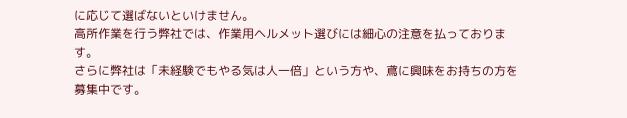に応じて選ばないといけません。
高所作業を行う弊社では、作業用ヘルメット選びには細心の注意を払っております。
さらに弊社は「未経験でもやる気は人一倍」という方や、鳶に興味をお持ちの方を募集中です。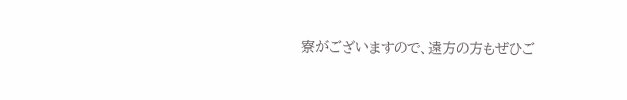寮がございますので、遠方の方もぜひご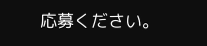応募ください。